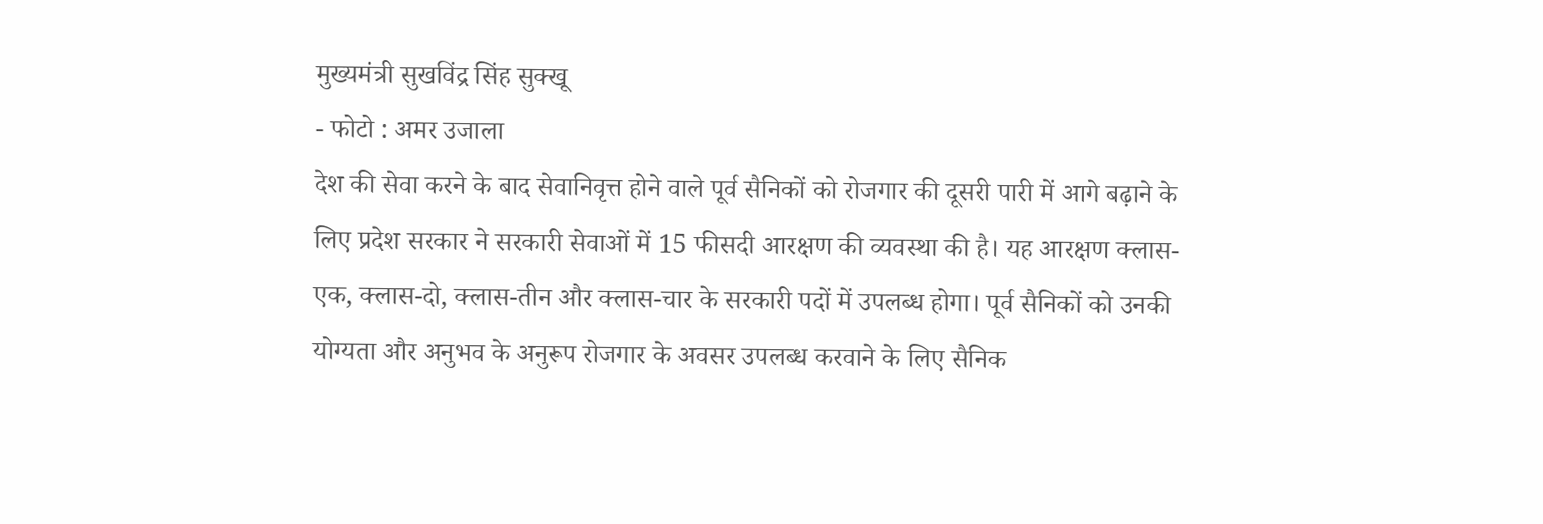मुख्यमंत्री सुखविंद्र सिंह सुक्खू
- फोटो : अमर उजाला
देश की सेवा करने के बाद सेवानिवृत्त होने वाले पूर्व सैनिकों को रोजगार की दूसरी पारी में आगे बढ़ाने के लिए प्रदेश सरकार ने सरकारी सेवाओं में 15 फीसदी आरक्षण की व्यवस्था की है। यह आरक्षण क्लास-एक, क्लास-दो, क्लास-तीन और क्लास-चार के सरकारी पदों में उपलब्ध होगा। पूर्व सैनिकों को उनकी योग्यता और अनुभव के अनुरूप रोजगार के अवसर उपलब्ध करवाने के लिए सैनिक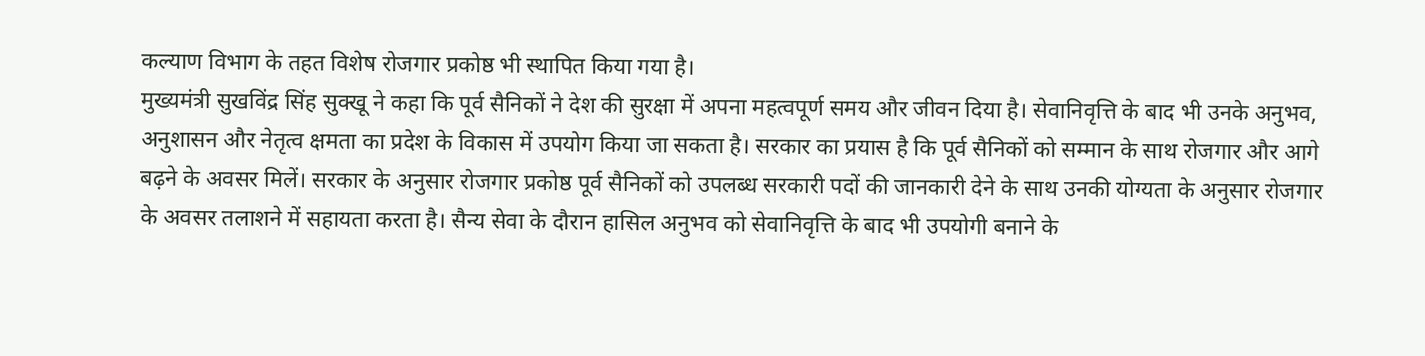कल्याण विभाग के तहत विशेष रोजगार प्रकोष्ठ भी स्थापित किया गया है।
मुख्यमंत्री सुखविंद्र सिंह सुक्खू ने कहा कि पूर्व सैनिकों ने देश की सुरक्षा में अपना महत्वपूर्ण समय और जीवन दिया है। सेवानिवृत्ति के बाद भी उनके अनुभव, अनुशासन और नेतृत्व क्षमता का प्रदेश के विकास में उपयोग किया जा सकता है। सरकार का प्रयास है कि पूर्व सैनिकों को सम्मान के साथ रोजगार और आगे बढ़ने के अवसर मिलें। सरकार के अनुसार रोजगार प्रकोष्ठ पूर्व सैनिकों को उपलब्ध सरकारी पदों की जानकारी देने के साथ उनकी योग्यता के अनुसार रोजगार के अवसर तलाशने में सहायता करता है। सैन्य सेवा के दौरान हासिल अनुभव को सेवानिवृत्ति के बाद भी उपयोगी बनाने के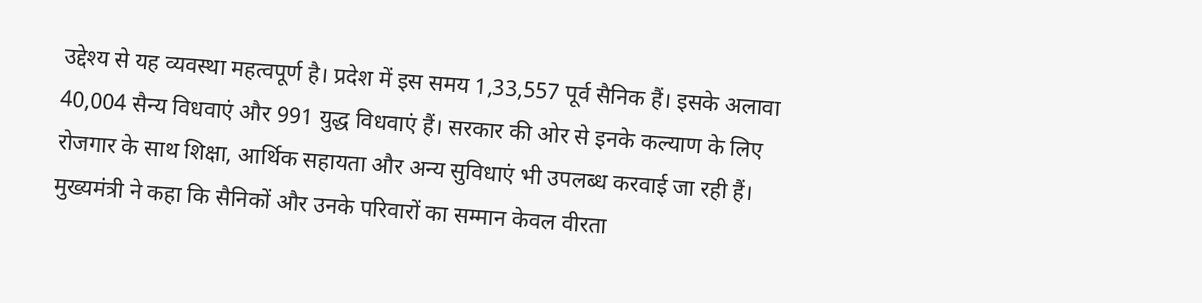उद्देश्य से यह व्यवस्था महत्वपूर्ण है। प्रदेश में इस समय 1,33,557 पूर्व सैनिक हैं। इसके अलावा 40,004 सैन्य विधवाएं और 991 युद्ध विधवाएं हैं। सरकार की ओर से इनके कल्याण के लिए रोजगार के साथ शिक्षा, आर्थिक सहायता और अन्य सुविधाएं भी उपलब्ध करवाई जा रही हैं।
मुख्यमंत्री ने कहा कि सैनिकों और उनके परिवारों का सम्मान केवल वीरता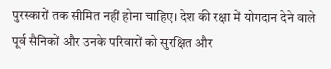पुरस्कारों तक सीमित नहीं होना चाहिए। देश की रक्षा में योगदान देने वाले पूर्व सैनिकों और उनके परिवारों को सुरक्षित और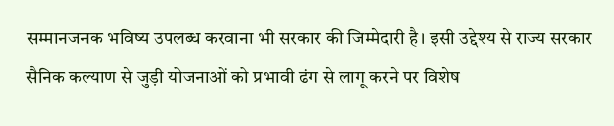सम्मानजनक भविष्य उपलब्ध करवाना भी सरकार की जिम्मेदारी है। इसी उद्देश्य से राज्य सरकार सैनिक कल्याण से जुड़ी योजनाओं को प्रभावी ढंग से लागू करने पर विशेष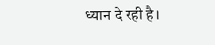ध्यान दे रही है।